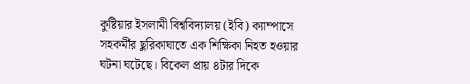কুষ্টিয়ার ইসলামী বিশ্ববিদ্যালয় (ইবি) ক্যাম্পাসে সহকর্মীর ছুরিকাঘাতে এক শিক্ষিকা নিহত হওয়ার ঘটনা ঘটেছে। বিকেল প্রায় ৪টার দিকে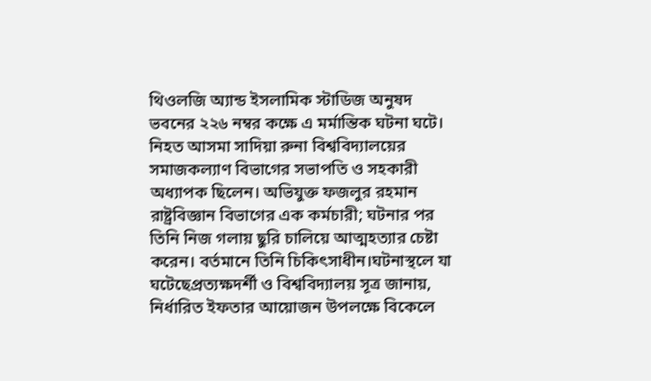থিওলজি অ্যান্ড ইসলামিক স্টাডিজ অনুষদ ভবনের ২২৬ নম্বর কক্ষে এ মর্মান্তিক ঘটনা ঘটে। নিহত আসমা সাদিয়া রুনা বিশ্ববিদ্যালয়ের সমাজকল্যাণ বিভাগের সভাপতি ও সহকারী অধ্যাপক ছিলেন। অভিযুক্ত ফজলুর রহমান রাষ্ট্রবিজ্ঞান বিভাগের এক কর্মচারী; ঘটনার পর তিনি নিজ গলায় ছুরি চালিয়ে আত্মহত্যার চেষ্টা করেন। বর্তমানে তিনি চিকিৎসাধীন।ঘটনাস্থলে যা ঘটেছেপ্রত্যক্ষদর্শী ও বিশ্ববিদ্যালয় সূত্র জানায়, নির্ধারিত ইফতার আয়োজন উপলক্ষে বিকেলে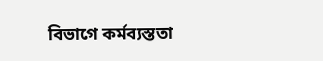বিভাগে কর্মব্যস্ততা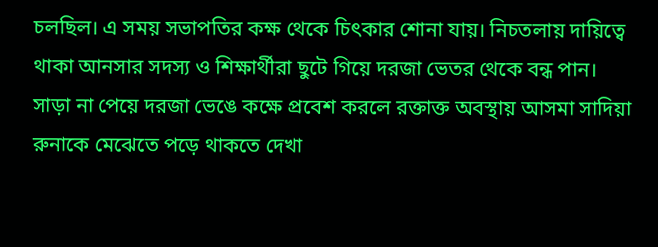চলছিল। এ সময় সভাপতির কক্ষ থেকে চিৎকার শোনা যায়। নিচতলায় দায়িত্বে থাকা আনসার সদস্য ও শিক্ষার্থীরা ছুটে গিয়ে দরজা ভেতর থেকে বন্ধ পান। সাড়া না পেয়ে দরজা ভেঙে কক্ষে প্রবেশ করলে রক্তাক্ত অবস্থায় আসমা সাদিয়া রুনাকে মেঝেতে পড়ে থাকতে দেখা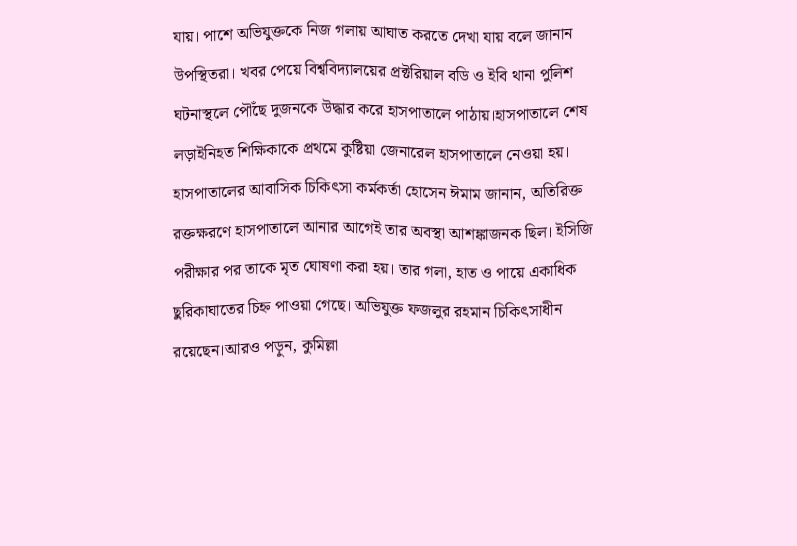যায়। পাশে অভিযুক্তকে নিজ গলায় আঘাত করতে দেখা যায় বলে জানান উপস্থিতরা। খবর পেয়ে বিশ্ববিদ্যালয়ের প্রক্টরিয়াল বডি ও ইবি থানা পুলিশ ঘটনাস্থলে পৌঁছে দুজনকে উদ্ধার করে হাসপাতালে পাঠায়।হাসপাতালে শেষ লড়াইনিহত শিক্ষিকাকে প্রথমে কুষ্টিয়া জেনারেল হাসপাতালে নেওয়া হয়। হাসপাতালের আবাসিক চিকিৎসা কর্মকর্তা হোসেন ঈমাম জানান, অতিরিক্ত রক্তক্ষরণে হাসপাতালে আনার আগেই তার অবস্থা আশঙ্কাজনক ছিল। ইসিজি পরীক্ষার পর তাকে মৃত ঘোষণা করা হয়। তার গলা, হাত ও পায়ে একাধিক ছুরিকাঘাতের চিহ্ন পাওয়া গেছে। অভিযুক্ত ফজলুর রহমান চিকিৎসাধীন রয়েছেন।আরও পড়ুন, কুমিল্লা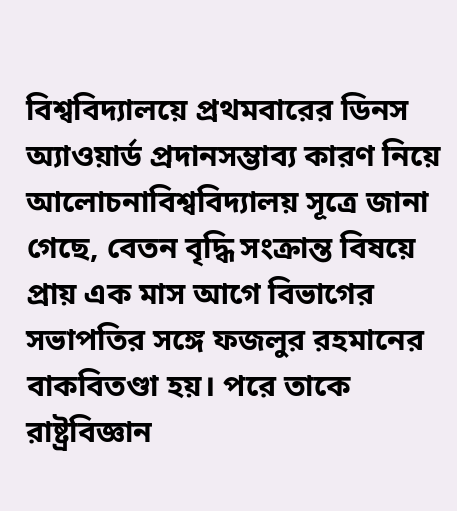বিশ্ববিদ্যালয়ে প্রথমবারের ডিনস অ্যাওয়ার্ড প্রদানসম্ভাব্য কারণ নিয়ে আলোচনাবিশ্ববিদ্যালয় সূত্রে জানা গেছে, বেতন বৃদ্ধি সংক্রান্ত বিষয়ে প্রায় এক মাস আগে বিভাগের সভাপতির সঙ্গে ফজলুর রহমানের বাকবিতণ্ডা হয়। পরে তাকে রাষ্ট্রবিজ্ঞান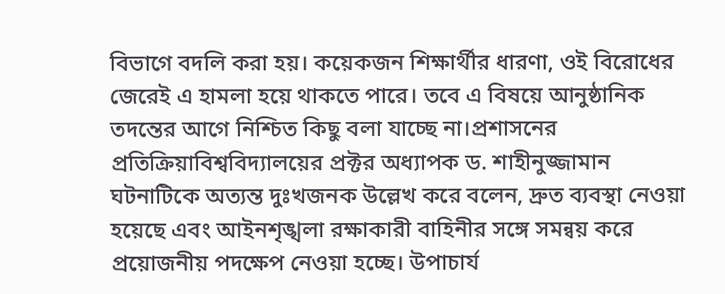বিভাগে বদলি করা হয়। কয়েকজন শিক্ষার্থীর ধারণা, ওই বিরোধের জেরেই এ হামলা হয়ে থাকতে পারে। তবে এ বিষয়ে আনুষ্ঠানিক তদন্তের আগে নিশ্চিত কিছু বলা যাচ্ছে না।প্রশাসনের প্রতিক্রিয়াবিশ্ববিদ্যালয়ের প্রক্টর অধ্যাপক ড. শাহীনুজ্জামান ঘটনাটিকে অত্যন্ত দুঃখজনক উল্লেখ করে বলেন, দ্রুত ব্যবস্থা নেওয়া হয়েছে এবং আইনশৃঙ্খলা রক্ষাকারী বাহিনীর সঙ্গে সমন্বয় করে প্রয়োজনীয় পদক্ষেপ নেওয়া হচ্ছে। উপাচার্য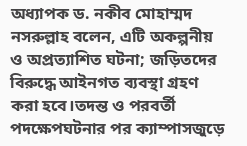অধ্যাপক ড. নকীব মোহাম্মদ নসরুল্লাহ বলেন, এটি অকল্পনীয় ও অপ্রত্যাশিত ঘটনা; জড়িতদের বিরুদ্ধে আইনগত ব্যবস্থা গ্রহণ করা হবে।তদন্ত ও পরবর্তী পদক্ষেপঘটনার পর ক্যাম্পাসজুড়ে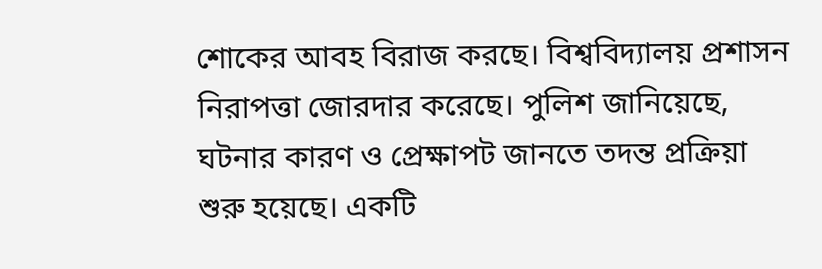শোকের আবহ বিরাজ করছে। বিশ্ববিদ্যালয় প্রশাসন নিরাপত্তা জোরদার করেছে। পুলিশ জানিয়েছে, ঘটনার কারণ ও প্রেক্ষাপট জানতে তদন্ত প্রক্রিয়া শুরু হয়েছে। একটি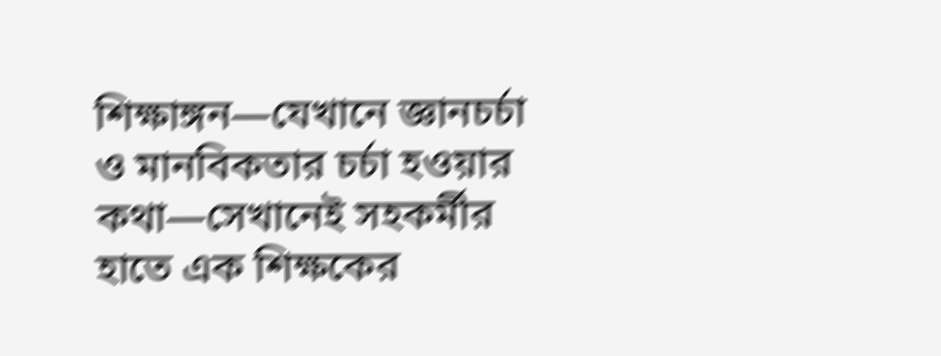শিক্ষাঙ্গন—যেখানে জ্ঞানচর্চা ও মানবিকতার চর্চা হওয়ার কথা—সেখানেই সহকর্মীর হাতে এক শিক্ষকের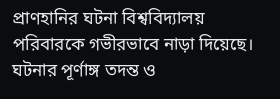প্রাণহানির ঘটনা বিশ্ববিদ্যালয় পরিবারকে গভীরভাবে নাড়া দিয়েছে। ঘটনার পূর্ণাঙ্গ তদন্ত ও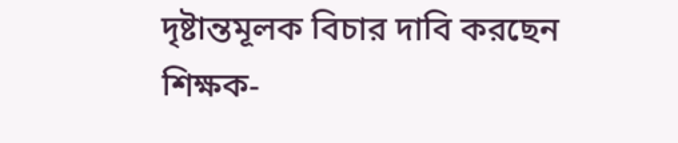দৃষ্টান্তমূলক বিচার দাবি করছেন শিক্ষক-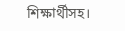শিক্ষার্থীসহ।